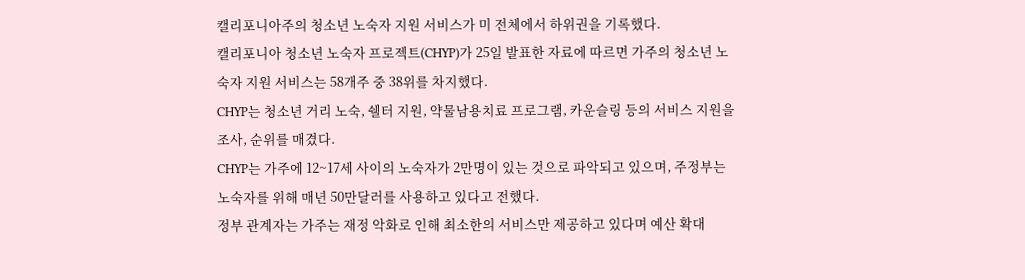캘리포니아주의 청소년 노숙자 지원 서비스가 미 전체에서 하위권을 기록했다.
캘리포니아 청소년 노숙자 프로젝트(CHYP)가 25일 발표한 자료에 따르면 가주의 청소년 노숙자 지원 서비스는 58개주 중 38위를 차지했다.
CHYP는 청소년 거리 노숙, 쉘터 지원, 약물남용치료 프로그램, 카운슬링 등의 서비스 지원을 조사, 순위를 매겼다.
CHYP는 가주에 12~17세 사이의 노숙자가 2만명이 있는 것으로 파악되고 있으며, 주정부는 노숙자를 위해 매년 50만달러를 사용하고 있다고 전했다.
정부 관계자는 가주는 재정 악화로 인해 최소한의 서비스만 제공하고 있다며 예산 확대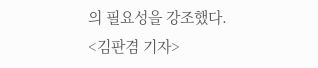의 필요성을 강조했다.
<김판겸 기자>